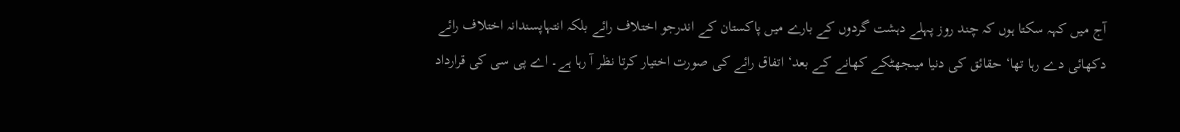آج میں کہہ سکتا ہوں کہ چند روز پہلے دہشت گردوں کے بارے میں پاکستان کے اندرجو اختلاف رائے بلکہ انتہاپسندانہ اختلاف رائے دکھائی دے رہا تھا‘ حقائق کی دنیا میںجھٹکے کھانے کے بعد‘ اتفاق رائے کی صورت اختیار کرتا نظر آ رہا ہے۔ اے پی سی کی قرارداد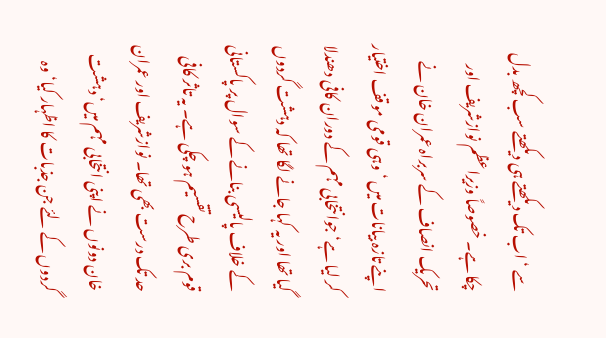سے ‘ اب تک دیکھتے ہی دیکھتے سب کچھ بدل چکا ہے۔ خصوصاً وزیراعظم نوازشریف اور تحریک انصاف کے سربراہ عمران خان نے اپنے تازہ بیانات میں ‘ وہی قومی موقف اختیار کر لیا ہے‘ جوانتخابی مہم کے دوران کافی دھندلا گیا تھا اور یہ کہا جانے لگا تھا کہ دہشت گردوں کے خلاف پالیسی بنانے کے سوال پر پاکستانی قوم بری طرح تقسیم ہو چکی ہے۔ یہ تاثر کافی حد تک درست بھی تھا۔ نوازشریف اور عمران خان دونوں نے اپنی انتخابی مہم میں‘ دہشت گردوں کے لئے جن جذبات کا اظہار کیا‘ وہ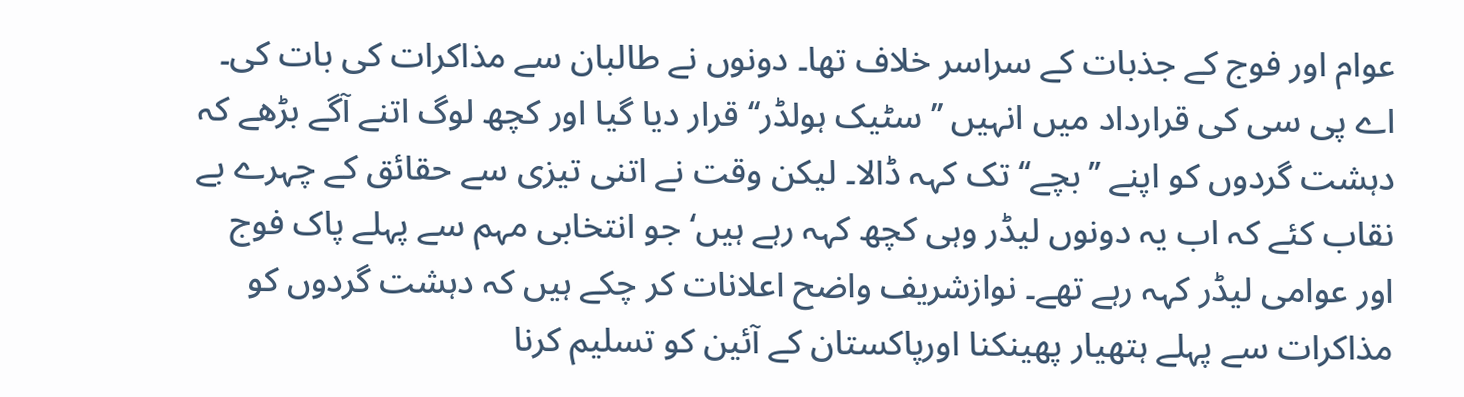عوام اور فوج کے جذبات کے سراسر خلاف تھا۔ دونوں نے طالبان سے مذاکرات کی بات کی۔ اے پی سی کی قرارداد میں انہیں ’’سٹیک ہولڈر‘‘قرار دیا گیا اور کچھ لوگ اتنے آگے بڑھے کہ دہشت گردوں کو اپنے ’’بچے‘‘ تک کہہ ڈالا۔ لیکن وقت نے اتنی تیزی سے حقائق کے چہرے بے نقاب کئے کہ اب یہ دونوں لیڈر وہی کچھ کہہ رہے ہیں‘ جو انتخابی مہم سے پہلے پاک فوج اور عوامی لیڈر کہہ رہے تھے۔ نوازشریف واضح اعلانات کر چکے ہیں کہ دہشت گردوں کو مذاکرات سے پہلے ہتھیار پھینکنا اورپاکستان کے آئین کو تسلیم کرنا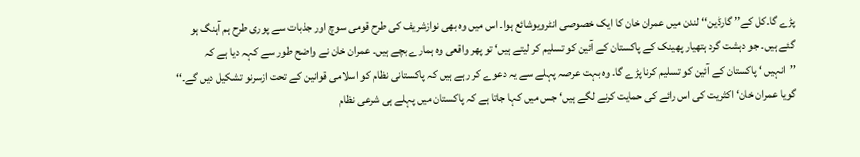پڑے گا۔کل کے’’ گارڈین‘‘ لندن میں عمران خان کا ایک خصوصی انٹرویوشائع ہوا۔ اس میں وہ بھی نوازشریف کی طرح قومی سوچ اور جذبات سے پوری طرح ہم آہنگ ہو گئے ہیں۔ جو دہشت گرد ہتھیار پھینک کے پاکستان کے آئین کو تسلیم کر لیتے ہیں‘ تو پھر واقعی وہ ہمارے بچے ہیں۔ عمران خان نے واضح طور سے کہہ دیا ہے کہ ’’انہیں ‘ پاکستان کے آئین کو تسلیم کرنا پڑے گا۔ وہ بہت عرصہ پہلے سے یہ دعوے کر رہے ہیں کہ پاکستانی نظام کو اسلامی قوانین کے تحت ازسرنو تشکیل دیں گے۔‘‘ گویا عمران خان‘ اکثریت کی اس رائے کی حمایت کرنے لگے ہیں‘ جس میں کہا جاتا ہے کہ پاکستان میں پہلے ہی شرعی نظام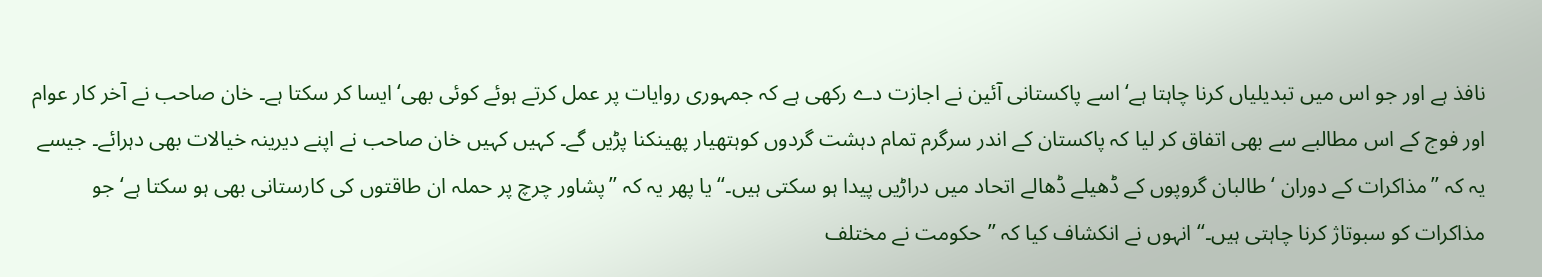نافذ ہے اور جو اس میں تبدیلیاں کرنا چاہتا ہے‘ اسے پاکستانی آئین نے اجازت دے رکھی ہے کہ جمہوری روایات پر عمل کرتے ہوئے کوئی بھی‘ ایسا کر سکتا ہے۔ خان صاحب نے آخر کار عوام اور فوج کے اس مطالبے سے بھی اتفاق کر لیا کہ پاکستان کے اندر سرگرم تمام دہشت گردوں کوہتھیار پھینکنا پڑیں گے۔ کہیں کہیں خان صاحب نے اپنے دیرینہ خیالات بھی دہرائے۔ جیسے یہ کہ ’’مذاکرات کے دوران ‘ طالبان گروپوں کے ڈھیلے ڈھالے اتحاد میں دراڑیں پیدا ہو سکتی ہیں۔‘‘ یا پھر یہ کہ ’’پشاور چرچ پر حملہ ان طاقتوں کی کارستانی بھی ہو سکتا ہے‘ جو مذاکرات کو سبوتاژ کرنا چاہتی ہیں۔‘‘ انہوں نے انکشاف کیا کہ ’’حکومت نے مختلف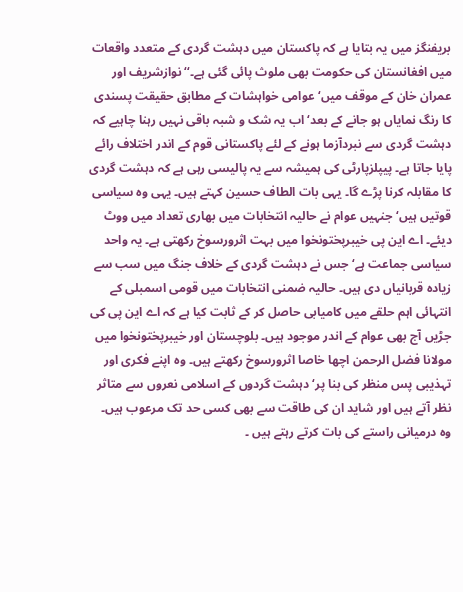بریفنگز میں یہ بتایا ہے کہ پاکستان میں دہشت گردی کے متعدد واقعات میں افغانستان کی حکومت بھی ملوث پائی گئی ہے۔‘‘ نوازشریف اور عمران خان کے موقف میں‘ عوامی خواہشات کے مطابق حقیقت پسندی کا رنگ نمایاں ہو جانے کے بعد‘ اب یہ شک و شبہ باقی نہیں رہنا چاہیے کہ دہشت گردی سے نبردآزما ہونے کے لئے پاکستانی قوم کے اندر اختلاف رائے پایا جاتا ہے۔ پیپلزپارٹی کی ہمیشہ سے یہ پالیسی رہی ہے کہ دہشت گردی کا مقابلہ کرنا پڑے گا۔ یہی بات الطاف حسین کہتے ہیں۔ یہی وہ سیاسی قوتیں ہیں‘ جنہیں عوام نے حالیہ انتخابات میں بھاری تعداد میں ووٹ دیئے۔ اے این پی خیبرپختونخوا میں بہت اثرورسوخ رکھتی ہے۔ یہ واحد سیاسی جماعت ہے‘ جس نے دہشت گردی کے خلاف جنگ میں سب سے زیادہ قربانیاں دی ہیں۔ حالیہ ضمنی انتخابات میں قومی اسمبلی کے انتہائی اہم حلقے میں کامیابی حاصل کر کے ثابت کیا ہے کہ اے این پی کی جڑیں آج بھی عوام کے اندر موجود ہیں۔ بلوچستان اور خیبرپختونخوا میں مولانا فضل الرحمن اچھا خاصا اثرورسوخ رکھتے ہیں۔ وہ اپنے فکری اور تہذیبی پس منظر کی بنا پر‘ دہشت گردوں کے اسلامی نعروں سے متاثر نظر آتے ہیں اور شاید ان کی طاقت سے بھی کسی حد تک مرعوب ہیں۔ وہ درمیانی راستے کی بات کرتے رہتے ہیں ۔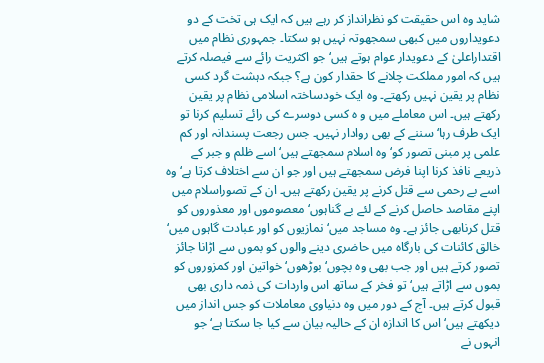شاید وہ اس حقیقت کو نظرانداز کر رہے ہیں کہ ایک ہی تخت کے دو دعویداروں میں کبھی سمجھوتہ نہیں ہو سکتا۔ جمہوری نظام میں اقتداراعلیٰ کے دعویدار عوام ہوتے ہیں‘ جو اکثریت رائے سے فیصلہ کرتے ہیں کہ امور مملکت چلانے کا حقدار کون ہے؟ جبکہ دہشت گرد کسی نظام پر یقین نہیں رکھتے۔ وہ ایک خودساختہ اسلامی نظام پر یقین رکھتے ہیں۔ اس معاملے میں و ہ کسی دوسرے کی رائے تسلیم کرنا تو ایک طرف رہا‘ سننے کے بھی روادار نہیں۔ جس رجعت پسندانہ اور کم علمی پر مبنی تصور کو‘ وہ اسلام سمجھتے ہیں‘ اسے ظلم و جبر کے ذریعے نافذ کرنا اپنا فرض سمجھتے ہیں اور جو ان سے اختلاف کرتا ہے‘ وہ اسے بے رحمی سے قتل کرنے پر یقین رکھتے ہیں۔ ان کے تصوراسلام میں اپنے مقاصد حاصل کرنے کے لئے بے گناہوں‘ معصوموں اور معذوروں کو قتل کرنابھی جائز ہے۔ وہ مساجد میں‘ نمازیوں کو اور عبادت گاہوں میں‘ خالق کائنات کی بارگاہ میں حاضری دینے والوں کو بموں سے اڑانا جائز تصور کرتے ہیں اور جب بھی وہ بچوں‘ بوڑھوں‘ خواتین اور کمزوروں کو بموں سے اڑاتے ہیں‘ تو فخر کے ساتھ اس واردات کی ذمہ داری بھی قبول کرتے ہیں۔ آج کے دور میں وہ دنیاوی معاملات کو جس انداز میں دیکھتے ہیں‘ اس کا اندازہ ان کے حالیہ بیان سے کیا جا سکتا ہے‘ جو انہوں نے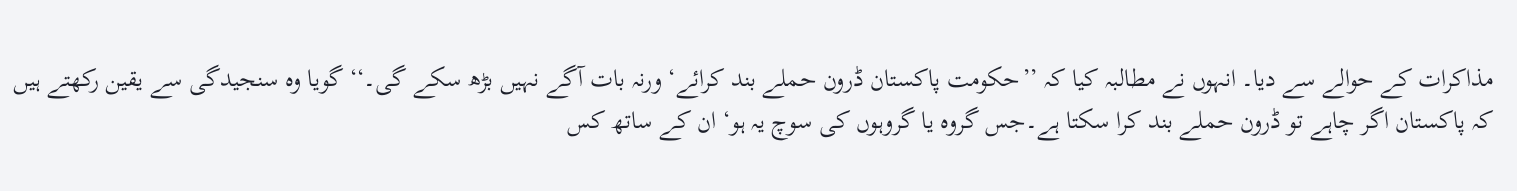مذاکرات کے حوالے سے دیا۔ انہوں نے مطالبہ کیا کہ ’’حکومت پاکستان ڈرون حملے بند کرائے‘ ورنہ بات آگے نہیں بڑھ سکے گی۔‘‘ گویا وہ سنجیدگی سے یقین رکھتے ہیں کہ پاکستان اگر چاہے تو ڈرون حملے بند کرا سکتا ہے۔جس گروہ یا گروہوں کی سوچ یہ ہو‘ ان کے ساتھ کس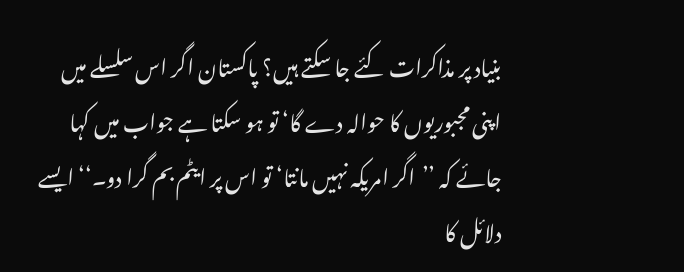بنیاد پر مذاکرات کئے جا سکتے ہیں؟ پاکستان اگر اس سلسلے میں اپنی مجبوریوں کا حوالہ دے گا‘ تو ہو سکتا ہے جواب میں کہا جائے کہ ’’اگر امریکہ نہیں مانتا‘ تو اس پر ایٹم بم گرا دو۔‘‘ ایسے دلائل کا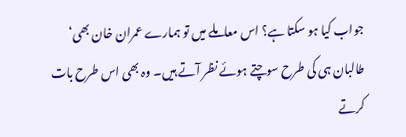جواب کیا ہو سکتا ہے؟ اس معاملے میں تو ہمارے عمران خان بھی‘ طالبان ہی کی طرح سوچتے ہوئے نظر آتے ہیں۔ وہ بھی اس طرح بات کرتے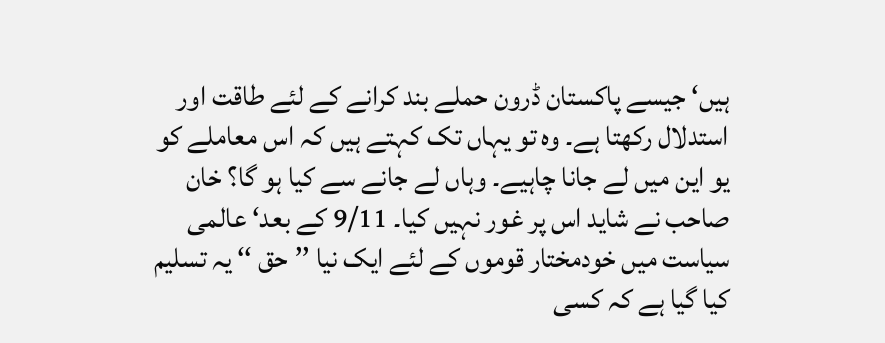ہیں‘ جیسے پاکستان ڈرون حملے بند کرانے کے لئے طاقت اور استدلال رکھتا ہے۔ وہ تو یہاں تک کہتے ہیں کہ اس معاملے کو یو این میں لے جانا چاہیے۔ وہاں لے جانے سے کیا ہو گا؟ خان صاحب نے شاید اس پر غور نہیں کیا۔ 9/11 کے بعد‘ عالمی سیاست میں خودمختار قوموں کے لئے ایک نیا ’’حق ‘‘ یہ تسلیم کیا گیا ہے کہ کسی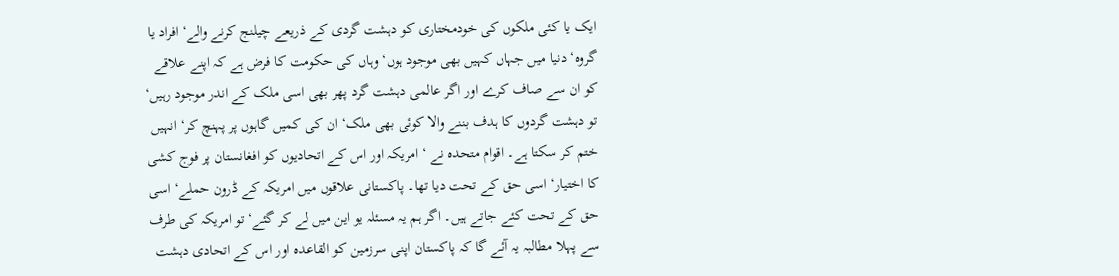ایک یا کئی ملکوں کی خودمختاری کو دہشت گردی کے ذریعے چیلنج کرنے والے‘ افراد یا گروہ‘ دنیا میں جہاں کہیں بھی موجود ہوں‘ وہاں کی حکومت کا فرض ہے کہ اپنے علاقے کو ان سے صاف کرے اور اگر عالمی دہشت گرد پھر بھی اسی ملک کے اندر موجود رہیں‘ تو دہشت گردوں کا ہدف بننے والا کوئی بھی ملک‘ ان کی کمیں گاہوں پر پہنچ کر‘ انہیں ختم کر سکتا ہے۔ اقوام متحدہ نے ‘ امریکہ اور اس کے اتحادیوں کو افغانستان پر فوج کشی کا اختیار‘ اسی حق کے تحت دیا تھا۔ پاکستانی علاقوں میں امریکہ کے ڈرون حملے‘ اسی حق کے تحت کئے جاتے ہیں۔ اگر ہم یہ مسئلہ یو این میں لے کر گئے‘ تو امریکہ کی طرف سے پہلا مطالبہ یہ آئے گا کہ پاکستان اپنی سرزمین کو القاعدہ اور اس کے اتحادی دہشت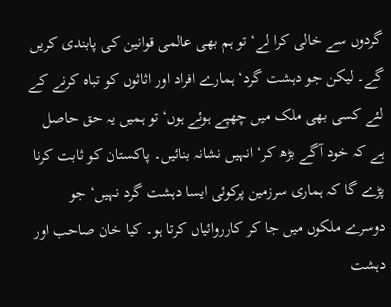گردوں سے خالی کرا لے‘ تو ہم بھی عالمی قوانین کی پابندی کریں گے۔ لیکن جو دہشت گرد‘ ہمارے افراد اور اثاثوں کو تباہ کرنے کے لئے کسی بھی ملک میں چھپے ہوئے ہوں‘ تو ہمیں یہ حق حاصل ہے کہ خود آگے بڑھ کر‘ انہیں نشانہ بنائیں۔ پاکستان کو ثابت کرنا پڑے گا کہ ہماری سرزمین پرکوئی ایسا دہشت گرد نہیں‘ جو دوسرے ملکوں میں جا کر کارروائیاں کرتا ہو۔ کیا خان صاحب اور دہشت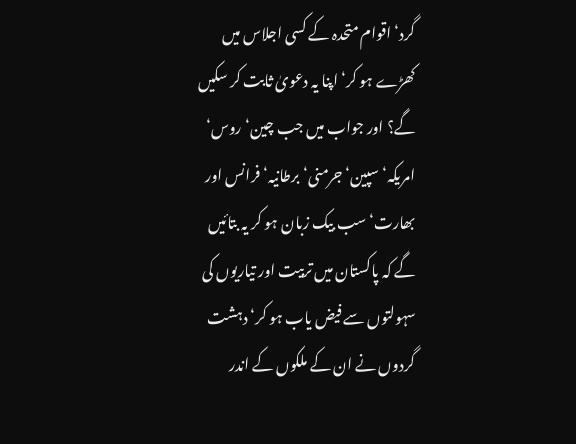گرد‘ اقوام متحدہ کے کسی اجلاس میں کھڑے ہو کر‘ اپنا یہ دعویٰ ثابت کر سکیں گے؟ اور جواب میں جب چین‘ روس‘ امریکہ‘ سپین‘ جرمنی‘ برطانیہ‘ فرانس اور بھارت‘ سب بیک زبان ہو کر یہ بتائیں گے کہ پاکستان میں تربیت اور تیاریوں کی سہولتوں سے فیض یاب ہو کر‘ دہشت گردوں نے ان کے ملکوں کے اندر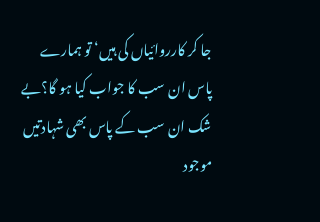جا کر کارروائیاں کی ہیں‘ تو ہمارے پاس ان سب کا جواب کیا ہو گا؟بے شک ان سب کے پاس بھی شہادتیں موجود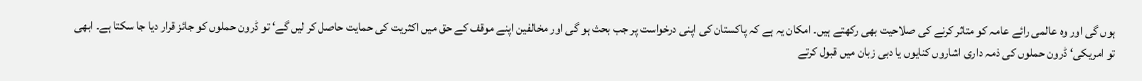ہوں گی اور وہ عالمی رائے عامہ کو متاثر کرنے کی صلاحیت بھی رکھتے ہیں۔ امکان یہ ہے کہ پاکستان کی اپنی درخواست پر جب بحث ہو گی اور مخالفین اپنے موقف کے حق میں اکثریت کی حمایت حاصل کر لیں گے‘ تو ڈرون حملوں کو جائز قرار دیا جا سکتا ہے۔ ابھی تو امریکی‘ ڈرون حملوں کی ذمہ داری اشاروں کنایوں یا دبی زبان میں قبول کرتے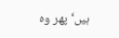ہیں‘ پھر وہ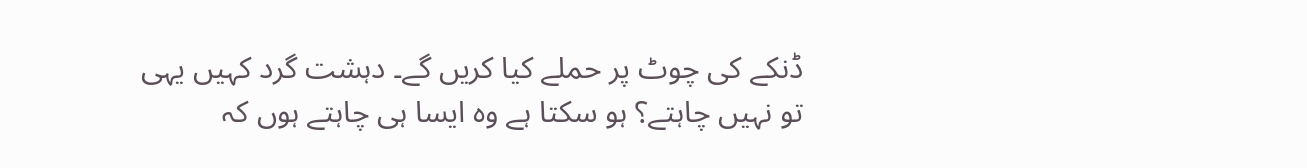ڈنکے کی چوٹ پر حملے کیا کریں گے۔ دہشت گرد کہیں یہی تو نہیں چاہتے؟ ہو سکتا ہے وہ ایسا ہی چاہتے ہوں کہ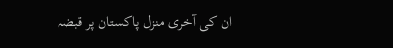ان کی آخری منزل پاکستان پر قبضہ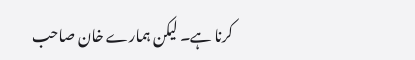کرنا ہے۔ لیکن ہمارے خان صاحب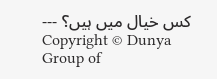کس خیال میں ہیں؟ ---
Copyright © Dunya Group of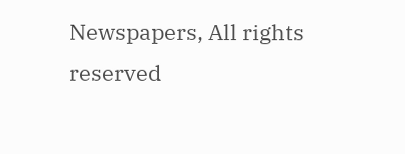Newspapers, All rights reserved